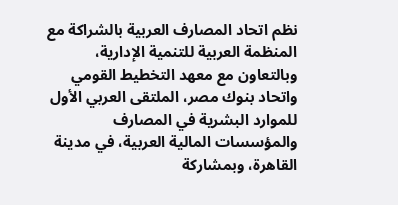نظم اتحاد المصارف العربية بالشراكة مع المنظمة العربية للتنمية الإدارية، وبالتعاون مع معهد التخطيط القومي واتحاد بنوك مصر، الملتقى العربي الأول للموارد البشرية في المصارف والمؤسسات المالية العربية، في مدينة القاهرة، وبمشاركة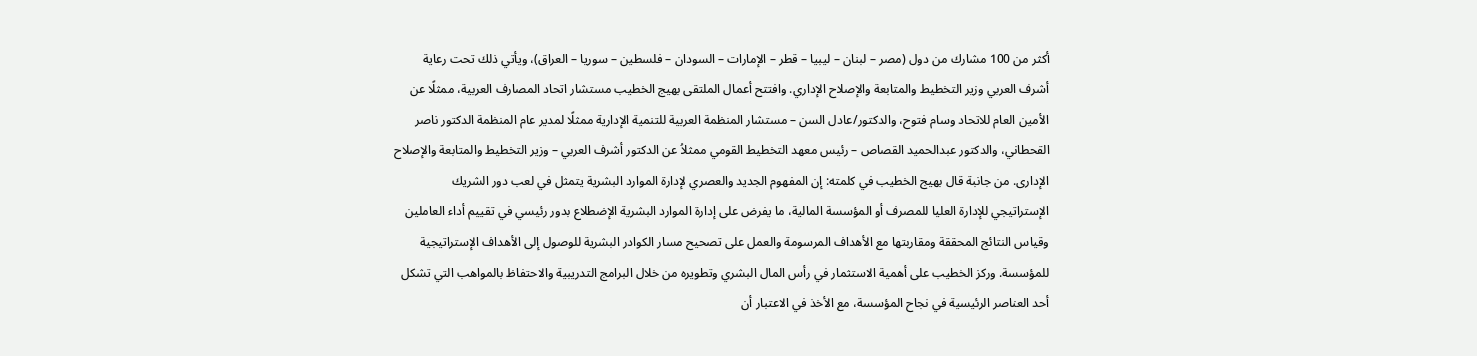أكثر من 100 مشارك من دول (مصر – لبنان – ليبيا – قطر – الإمارات – السودان – فلسطين – سوريا – العراق)، ويأتي ذلك تحت رعاية أشرف العربي وزير التخطيط والمتابعة والإصلاح الإداري. وافتتح أعمال الملتقى بهيج الخطيب مستشار اتحاد المصارف العربية، ممثلًا عن الأمين العام للاتحاد وسام فتوح، والدكتور/عادل السن – مستشار المنظمة العربية للتنمية الإدارية ممثلًا لمدير عام المنظمة الدكتور ناصر القحطاني، والدكتور عبدالحميد القصاص – رئيس معهد التخطيط القومي ممثلاُ عن الدكتور أشرف العربي – وزير التخطيط والمتابعة والإصلاح الإدارى. من جانبة قال بهيج الخطيب في كلمته: إن المفهوم الجديد والعصري لإدارة الموارد البشرية يتمثل في لعب دور الشريك الإستراتيجي للإدارة العليا للمصرف أو المؤسسة المالية، ما يفرض على إدارة الموارد البشرية الإضطلاع بدور رئيسي في تقييم أداء العاملين وقياس النتائج المحققة ومقاربتها مع الأهداف المرسومة والعمل على تصحيح مسار الكوادر البشرية للوصول إلى الأهداف الإستراتيجية للمؤسسة. وركز الخطيب على أهمية الاستثمار في رأس المال البشري وتطويره من خلال البرامج التدريبية والاحتفاظ بالمواهب التي تشكل أحد العناصر الرئيسية في نجاح المؤسسة، مع الأخذ في الاعتبار أن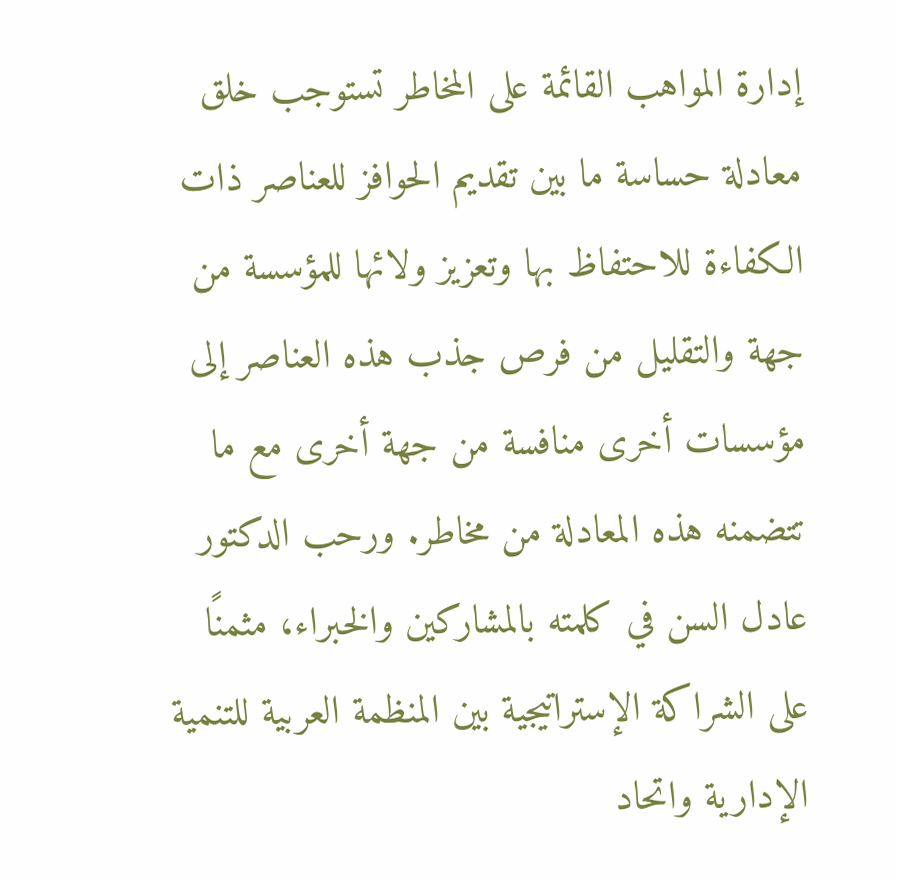إدارة المواهب القائمة على المخاطر تستوجب خلق معادلة حساسة ما بين تقديم الحوافز للعناصر ذات الكفاءة للاحتفاظ بها وتعزيز ولائها للمؤسسة من جهة والتقليل من فرص جذب هذه العناصر إلى مؤسسات أخرى منافسة من جهة أخرى مع ما تتضمنه هذه المعادلة من مخاطر. ورحب الدكتور عادل السن في كلمته بالمشاركين والخبراء، مثمنًا على الشراكة الإستراتيجية بين المنظمة العربية للتنمية الإدارية واتحاد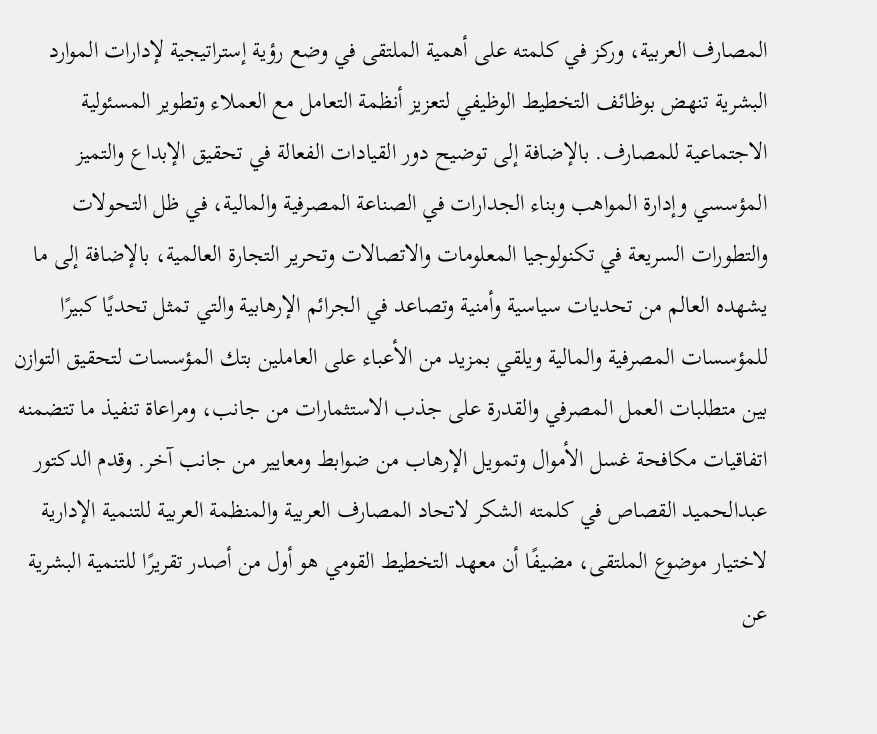المصارف العربية، وركز في كلمته على أهمية الملتقى في وضع رؤية إستراتيجية لإدارات الموارد البشرية تنهض بوظائف التخطيط الوظيفي لتعزيز أنظمة التعامل مع العملاء وتطوير المسئولية الاجتماعية للمصارف. بالإضافة إلى توضيح دور القيادات الفعالة في تحقيق الإبداع والتميز المؤسسي وإدارة المواهب وبناء الجدارات في الصناعة المصرفية والمالية، في ظل التحولات والتطورات السريعة في تكنولوجيا المعلومات والاتصالات وتحرير التجارة العالمية، بالإضافة إلى ما يشهده العالم من تحديات سياسية وأمنية وتصاعد في الجرائم الإرهابية والتي تمثل تحديًا كبيرًا للمؤسسات المصرفية والمالية ويلقي بمزيد من الأعباء على العاملين بتك المؤسسات لتحقيق التوازن بين متطلبات العمل المصرفي والقدرة على جذب الاستثمارات من جانب، ومراعاة تنفيذ ما تتضمنه اتفاقيات مكافحة غسل الأموال وتمويل الإرهاب من ضوابط ومعايير من جانب آخر. وقدم الدكتور عبدالحميد القصاص في كلمته الشكر لاتحاد المصارف العربية والمنظمة العربية للتنمية الإدارية لاختيار موضوع الملتقى، مضيفًا أن معهد التخطيط القومي هو أول من أصدر تقريرًا للتنمية البشرية عن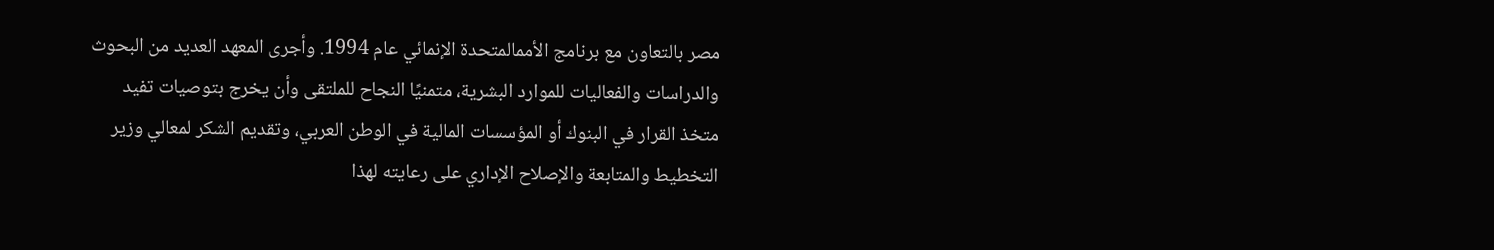مصر بالتعاون مع برنامج الأممالمتحدة الإنمائي عام 1994. وأجرى المعهد العديد من البحوث والدراسات والفعاليات للموارد البشرية، متمنيًا النجاح للملتقى وأن يخرج بتوصيات تفيد متخذ القرار في البنوك أو المؤسسات المالية في الوطن العربي، وتقديم الشكر لمعالي وزير التخطيط والمتابعة والإصلاح الإداري على رعايته لهذا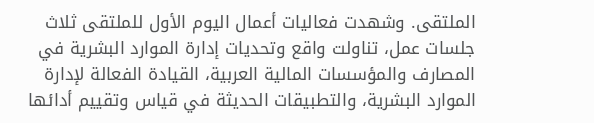الملتقى. وشهدت فعاليات أعمال اليوم الأول للملتقى ثلاث جلسات عمل، تناولت واقع وتحديات إدارة الموارد البشرية في المصارف والمؤسسات المالية العربية، القيادة الفعالة لإدارة الموارد البشرية، والتطبيقات الحديثة في قياس وتقييم أدائها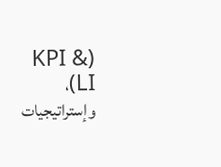(KPI & LI)، وإستراتيجيات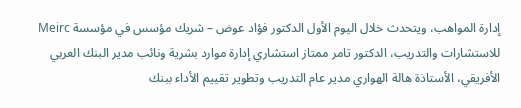إدارة المواهب، ويتحدث خلال اليوم الأول الدكتور فؤاد عوض – شريك مؤسس في مؤسسة Meirc للاستشارات والتدريب، الدكتور تامر ممتاز استشاري إدارة موارد بشرية ونائب مدير البنك العربي الأفريقي، الأستاذة هالة الهواري مدير عام التدريب وتطوير تقييم الأداء ببنك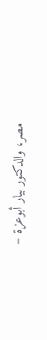مصر، والدكتور بيار أبوعزة –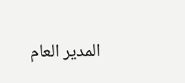المدير العام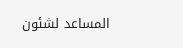المساعد لشئون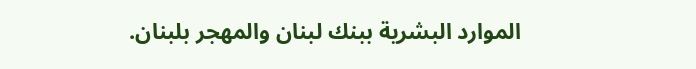الموارد البشرية ببنك لبنان والمهجر بلبنان.